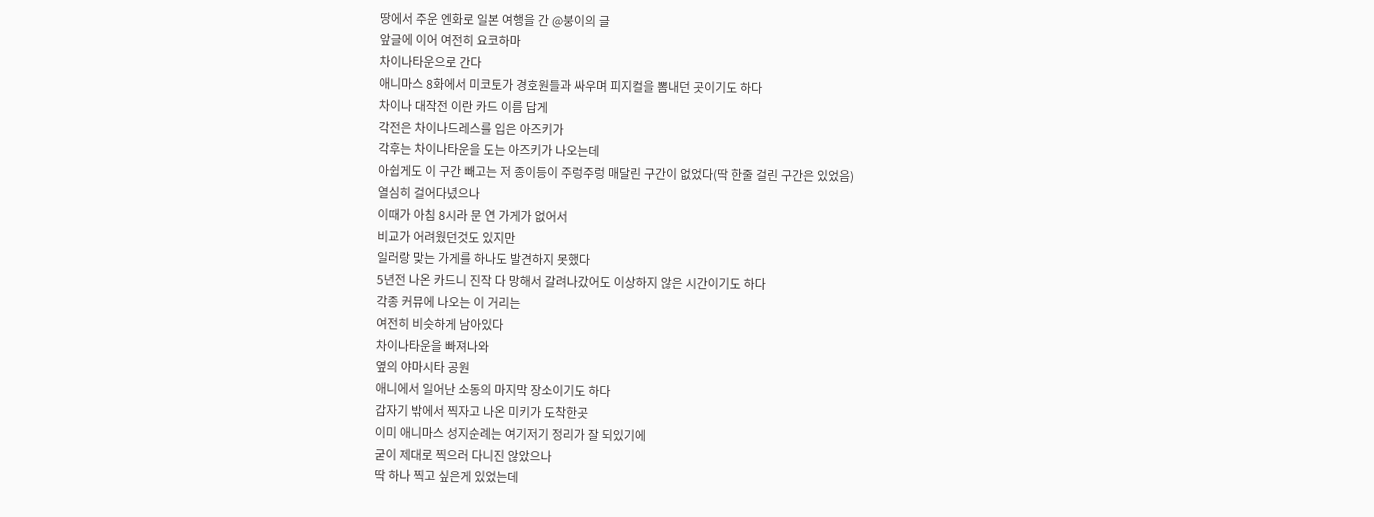땅에서 주운 엔화로 일본 여행을 간 @붕이의 글
앞글에 이어 여전히 요코하마
차이나타운으로 간다
애니마스 8화에서 미코토가 경호원들과 싸우며 피지컬을 뽐내던 곳이기도 하다
차이나 대작전 이란 카드 이름 답게
각전은 차이나드레스를 입은 아즈키가
각후는 차이나타운을 도는 아즈키가 나오는데
아쉽게도 이 구간 빼고는 저 종이등이 주렁주렁 매달린 구간이 없었다(딱 한줄 걸린 구간은 있었음)
열심히 걸어다녔으나
이때가 아침 8시라 문 연 가게가 없어서
비교가 어려웠던것도 있지만
일러랑 맞는 가게를 하나도 발견하지 못했다
5년전 나온 카드니 진작 다 망해서 갈려나갔어도 이상하지 않은 시간이기도 하다
각종 커뮤에 나오는 이 거리는
여전히 비슷하게 남아있다
차이나타운을 빠져나와
옆의 야마시타 공원
애니에서 일어난 소동의 마지막 장소이기도 하다
갑자기 밖에서 찍자고 나온 미키가 도착한곳
이미 애니마스 성지순례는 여기저기 정리가 잘 되있기에
굳이 제대로 찍으러 다니진 않았으나
딱 하나 찍고 싶은게 있었는데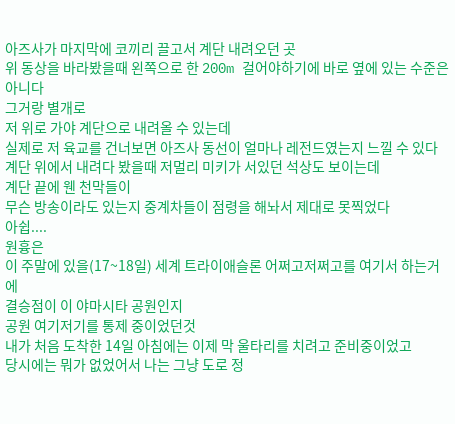아즈사가 마지막에 코끼리 끌고서 계단 내려오던 곳
위 동상을 바라봤을때 왼쪽으로 한 200m 걸어야하기에 바로 옆에 있는 수준은 아니다
그거랑 별개로
저 위로 가야 계단으로 내려올 수 있는데
실제로 저 육교를 건너보면 아즈사 동선이 얼마나 레전드였는지 느낄 수 있다
계단 위에서 내려다 봤을때 저멀리 미키가 서있던 석상도 보이는데
계단 끝에 웬 천막들이
무슨 방송이라도 있는지 중계차들이 점령을 해놔서 제대로 못찍었다
아쉽....
원흉은
이 주말에 있을(17~18일) 세계 트라이애슬론 어쩌고저쩌고를 여기서 하는거에
결승점이 이 야마시타 공원인지
공원 여기저기를 통제 중이었던것
내가 처음 도착한 14일 아침에는 이제 막 울타리를 치려고 준비중이었고
당시에는 뭐가 없었어서 나는 그냥 도로 정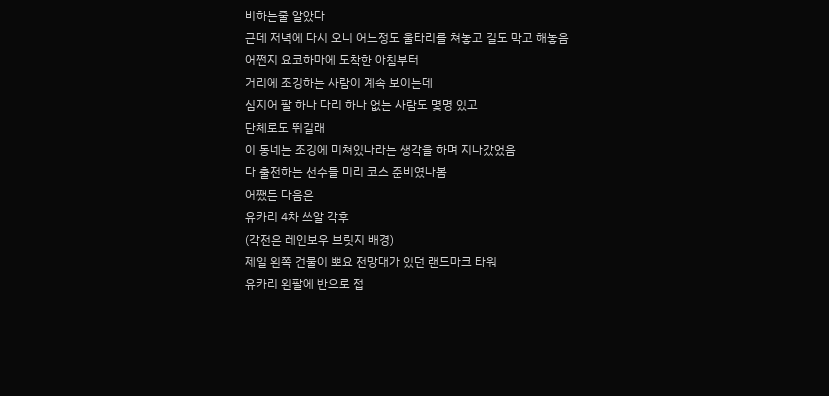비하는줄 알았다
근데 저녁에 다시 오니 어느정도 울타리를 쳐놓고 길도 막고 해놓음
어쩐지 요코하마에 도착한 아침부터
거리에 조깅하는 사람이 계속 보이는데
심지어 팔 하나 다리 하나 없는 사람도 몇명 있고
단체로도 뛰길래
이 동네는 조깅에 미쳐있나라는 생각을 하며 지나갔었음
다 출전하는 선수들 미리 코스 준비였나봄
어쨌든 다음은
유카리 4차 쓰알 각후
(각전은 레인보우 브릿지 배경)
제일 왼쪽 건물이 뽀요 전망대가 있던 랜드마크 타워
유카리 왼팔에 반으로 접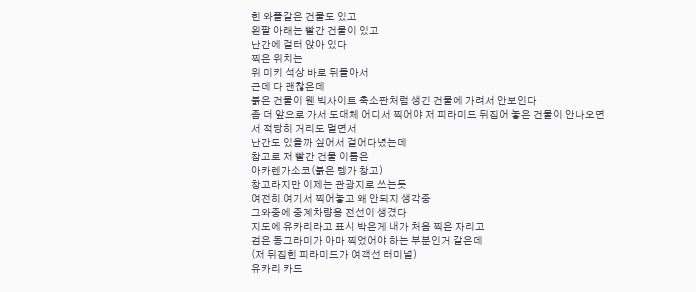힌 와플같은 건물도 있고
왼팔 아래는 빨간 건물이 있고
난간에 걸터 앉아 있다
찍은 위치는
위 미키 석상 바로 뒤돌아서
근데 다 괜찮은데
붉은 건물이 웬 빅사이트 축소판처럼 생긴 건물에 가려서 안보인다
좀 더 앞으로 가서 도대체 어디서 찍어야 저 피라미드 뒤집어 놓은 건물이 안나오면서 적당히 거리도 멀면서
난간도 있을까 싶어서 걸어다녔는데
참고로 저 빨간 건물 이름은
아카렌가소코(붉은 렝가 창고)
창고라지만 이제는 관광지로 쓰는듯
여전히 여기서 찍어놓고 왜 안되지 생각중
그와중에 중계차량용 전선이 생겼다
지도에 유카리라고 표시 박은게 내가 처음 찍은 자리고
검은 동그라미가 아마 찍었어야 하는 부분인거 같은데
(저 뒤집힌 피라미드가 여객선 터미널)
유카리 카드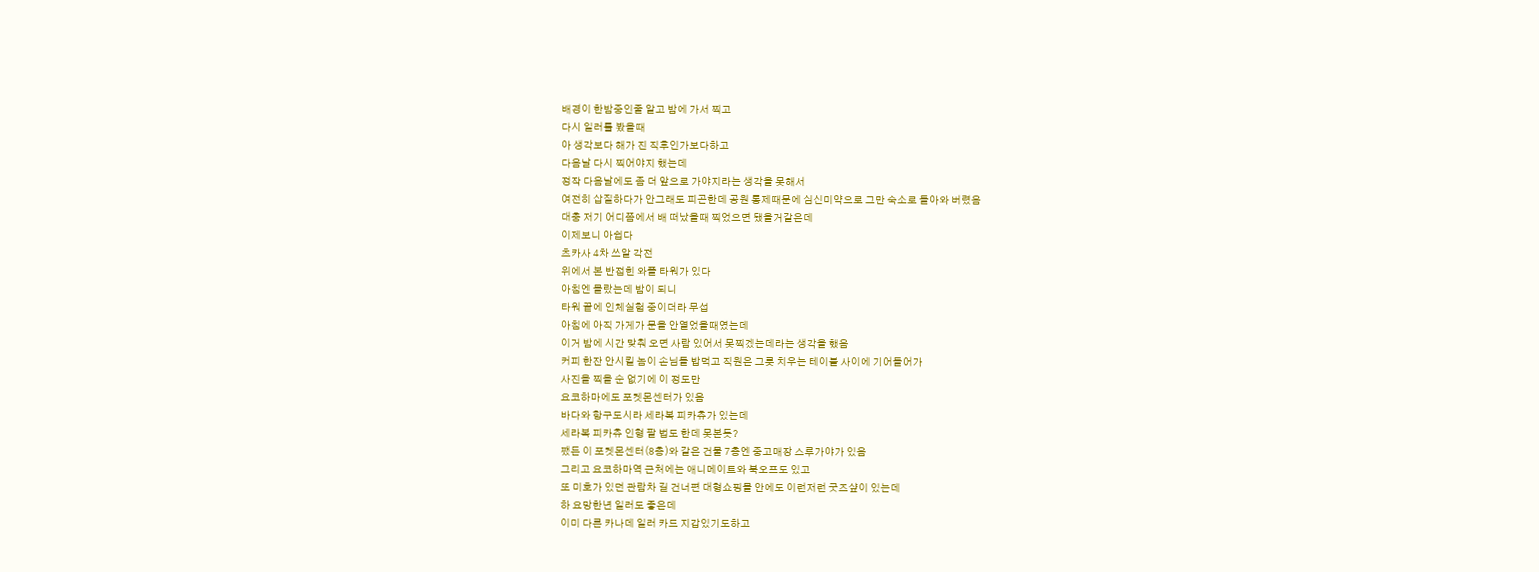배경이 한밤중인줄 알고 밤에 가서 찍고
다시 일러를 봤을때
아 생각보다 해가 진 직후인가보다하고
다음날 다시 찍어야지 했는데
정작 다음날에도 좀 더 앞으로 가야지라는 생각을 못해서
여전히 삽질하다가 안그래도 피곤한데 공원 통제때문에 심신미약으로 그만 숙소로 돌아와 버렸음
대충 저기 어디쯤에서 배 떠났을때 찍었으면 됐을거같은데
이제보니 아쉽다
츠카사 4차 쓰알 각전
위에서 본 반접힌 와플 타워가 있다
아침엔 몰랐는데 밤이 되니
타워 끝에 인체실험 중이더라 무섭
아침에 아직 가게가 문을 안열었을때였는데
이거 밤에 시간 맞춰 오면 사람 있어서 못찍겠는데라는 생각을 했음
커피 한잔 안시킬 놈이 손님들 밥먹고 직원은 그릇 치우는 테이블 사이에 기어들어가
사진을 찍을 순 없기에 이 정도만
요코하마에도 포켓몬센터가 있음
바다와 항구도시라 세라복 피카츄가 있는데
세라복 피카츄 인형 팔 법도 한데 못본듯?
쨌든 이 포켓몬센터(8층)와 같은 건물 7층엔 중고매장 스루가야가 있음
그리고 요코하마역 근처에는 애니메이트와 북오프도 있고
또 미호가 있던 관람차 길 건너편 대형쇼핑몰 안에도 이런저런 굿즈샾이 있는데
하 요망한년 일러도 좋은데
이미 다른 카나데 일러 카드 지갑있기도하고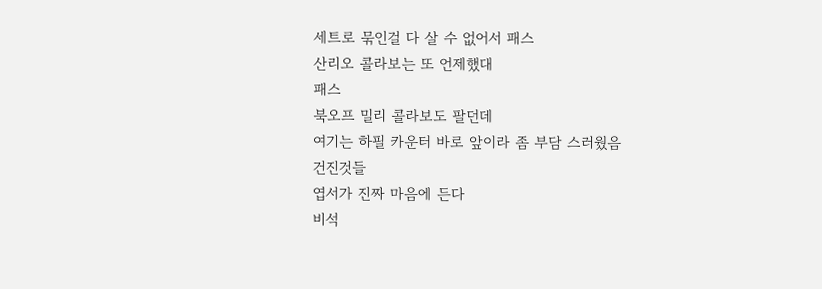세트로 묶인걸 다 살 수 없어서 패스
산리오 콜라보는 또 언제했대
패스
북오프 밀리 콜라보도 팔던데
여기는 하필 카운터 바로 앞이라 좀 부담 스러웠음
건진것들
엽서가 진짜 마음에 든다
비석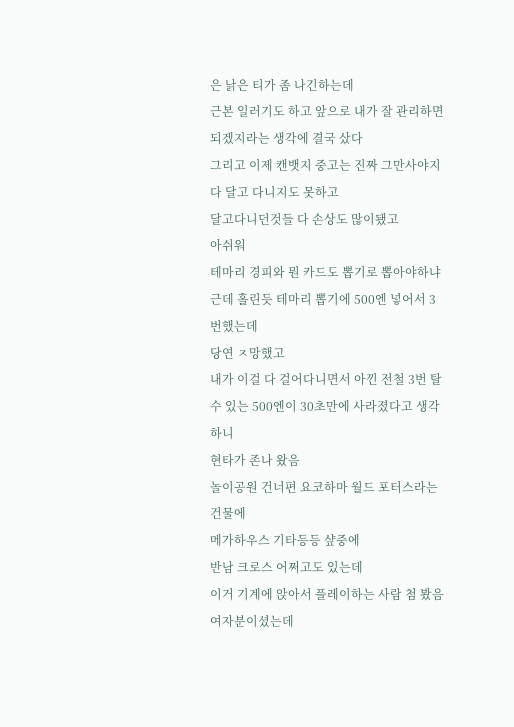은 낡은 티가 좀 나긴하는데
근본 일러기도 하고 앞으로 내가 잘 관리하면 되겠지라는 생각에 결국 샀다
그리고 이제 캔뱃지 중고는 진짜 그만사야지
다 달고 다니지도 못하고
달고다니던것들 다 손상도 많이됐고
아쉬워
테마리 경피와 뭔 카드도 뽑기로 뽑아야하냐
근데 홀린듯 테마리 뽑기에 500엔 넣어서 3번했는데
당연 ㅈ망했고
내가 이걸 다 걸어다니면서 아낀 전철 3번 탈 수 있는 500엔이 30초만에 사라졌다고 생각하니
현타가 존나 왔음
놀이공원 건너편 요코하마 월드 포터스라는 건물에
메가하우스 기타등등 샾중에
반남 크로스 어쩌고도 있는데
이거 기계에 앉아서 플레이하는 사람 첨 봤음
여자분이셨는데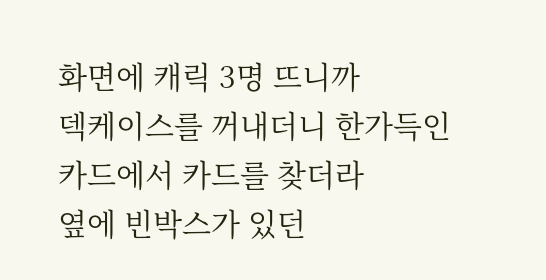화면에 캐릭 3명 뜨니까
덱케이스를 꺼내더니 한가득인 카드에서 카드를 찾더라
옆에 빈박스가 있던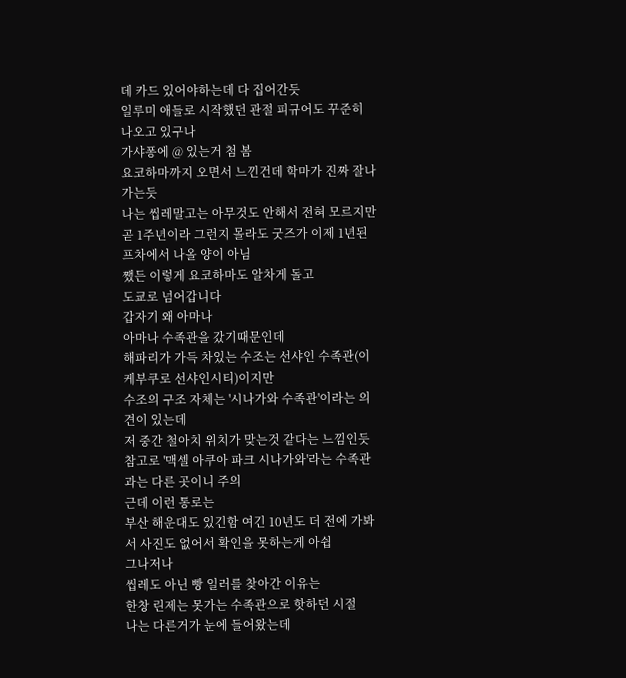데 카드 있어야하는데 다 집어간듯
일루미 애들로 시작했던 관절 피규어도 꾸준히 나오고 있구나
가샤퐁에 @ 있는거 첨 봄
요코하마까지 오면서 느낀건데 학마가 진짜 잘나가는듯
나는 씹레말고는 아무것도 안해서 전혀 모르지만
곧 1주년이라 그런지 몰라도 굿즈가 이제 1년된 프차에서 나올 양이 아님
쨌든 이렇게 요코하마도 알차게 돌고
도쿄로 넘어갑니다
갑자기 왜 아마나
아마나 수족관을 갔기때문인데
해파리가 가득 차있는 수조는 선샤인 수족관(이케부쿠로 선샤인시티)이지만
수조의 구조 자체는 '시나가와 수족관'이라는 의견이 있는데
저 중간 철아치 위치가 맞는것 같다는 느낌인듯
참고로 '맥셀 아쿠아 파크 시나가와'라는 수족관과는 다른 곳이니 주의
근데 이런 통로는
부산 해운대도 있긴함 여긴 10년도 더 전에 가봐서 사진도 없어서 확인을 못하는게 아쉽
그나저나
씹레도 아닌 빵 일러를 찾아간 이유는
한창 린제는 못가는 수족관으로 핫하던 시절
나는 다른거가 눈에 들어왔는데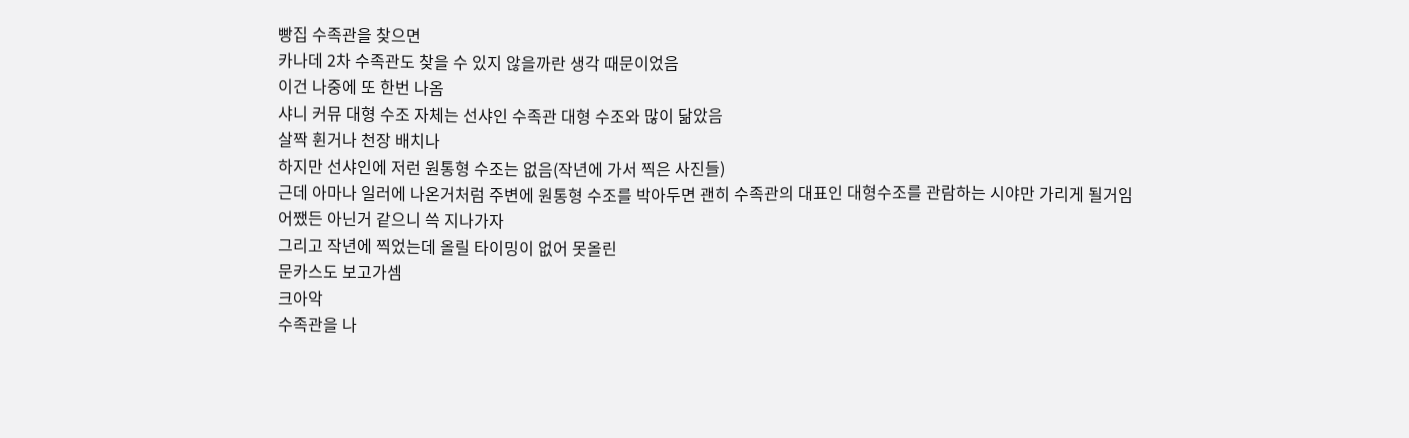빵집 수족관을 찾으면
카나데 2차 수족관도 찾을 수 있지 않을까란 생각 때문이었음
이건 나중에 또 한번 나옴
샤니 커뮤 대형 수조 자체는 선샤인 수족관 대형 수조와 많이 닮았음
살짝 휜거나 천장 배치나
하지만 선샤인에 저런 원통형 수조는 없음(작년에 가서 찍은 사진들)
근데 아마나 일러에 나온거처럼 주변에 원통형 수조를 박아두면 괜히 수족관의 대표인 대형수조를 관람하는 시야만 가리게 될거임
어쨌든 아닌거 같으니 쓱 지나가자
그리고 작년에 찍었는데 올릴 타이밍이 없어 못올린
문카스도 보고가셈
크아악
수족관을 나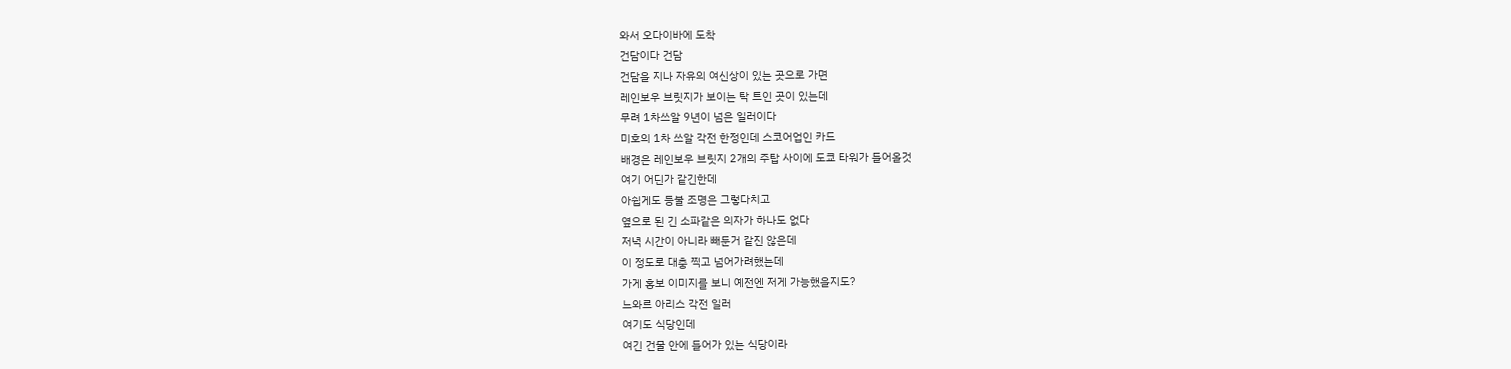와서 오다이바에 도착
건담이다 건담
건담을 지나 자유의 여신상이 있는 곳으로 가면
레인보우 브릿지가 보이는 탁 트인 곳이 있는데
무려 1차쓰알 9년이 넘은 일러이다
미호의 1차 쓰알 각전 한정인데 스코어업인 카드
배경은 레인보우 브릿지 2개의 주탑 사이에 도쿄 타워가 들어올것
여기 어딘가 같긴한데
아쉽게도 등불 조명은 그렇다치고
옆으로 된 긴 소파같은 의자가 하나도 없다
저녁 시간이 아니라 빼둔거 같진 않은데
이 정도로 대충 찍고 넘어가려했는데
가게 홍보 이미지를 보니 예전엔 저게 가능했을지도?
느와르 아리스 각전 일러
여기도 식당인데
여긴 건물 안에 들어가 있는 식당이라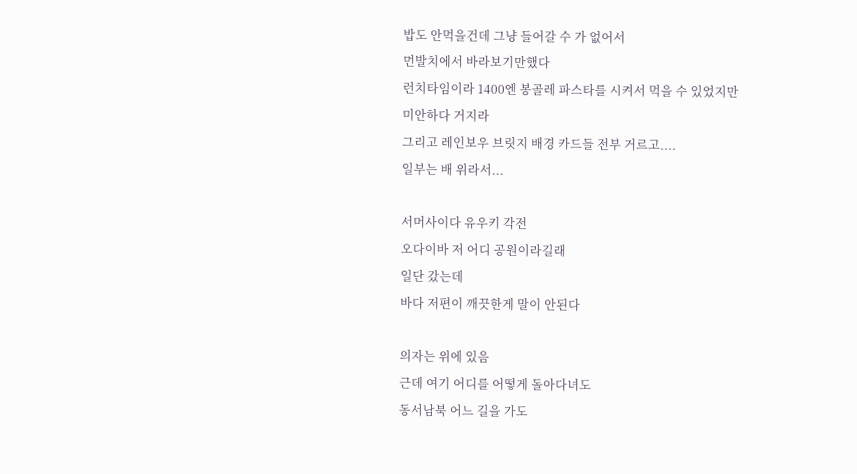밥도 안먹을건데 그냥 들어갈 수 가 없어서
먼발치에서 바라보기만했다
런치타임이라 1400엔 봉골레 파스타를 시켜서 먹을 수 있었지만
미안하다 거지라
그리고 레인보우 브릿지 배경 카드들 전부 거르고....
일부는 배 위라서...

서머사이다 유우키 각전
오다이바 저 어디 공원이라길래
일단 갔는데
바다 저편이 깨끗한게 말이 안된다

의자는 위에 있음
근데 여기 어디를 어떻게 돌아다녀도
동서남북 어느 길을 가도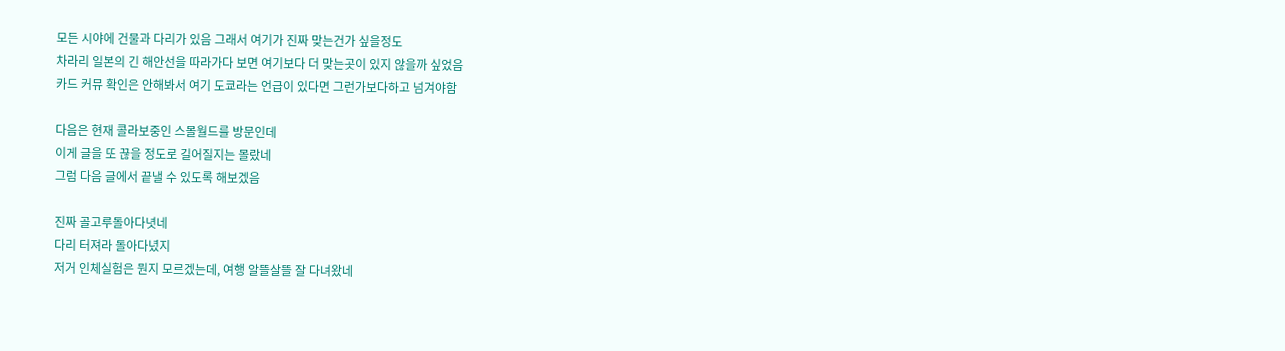모든 시야에 건물과 다리가 있음 그래서 여기가 진짜 맞는건가 싶을정도
차라리 일본의 긴 해안선을 따라가다 보면 여기보다 더 맞는곳이 있지 않을까 싶었음
카드 커뮤 확인은 안해봐서 여기 도쿄라는 언급이 있다면 그런가보다하고 넘겨야함

다음은 현재 콜라보중인 스몰월드를 방문인데
이게 글을 또 끊을 정도로 길어질지는 몰랐네
그럼 다음 글에서 끝낼 수 있도록 해보겠음

진짜 골고루돌아다녓네
다리 터져라 돌아다녔지
저거 인체실험은 뭔지 모르겠는데, 여행 알뜰살뜰 잘 다녀왔네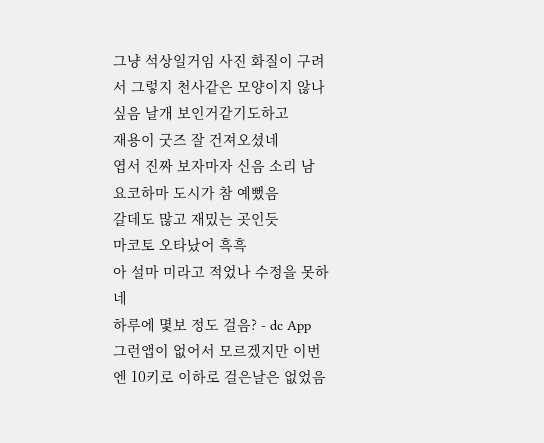그냥 석상일거임 사진 화질이 구려서 그렇지 천사같은 모양이지 않나 싶음 날개 보인거같기도하고
재용이 굿즈 잘 건져오셨네
엽서 진짜 보자마자 신음 소리 남
요코하마 도시가 참 예뻤음
갈데도 많고 재밌는 곳인듯
마코토 오타났어 흑흑
아 설마 미라고 적었나 수정을 못하네
하루에 몇보 정도 걸음? - dc App
그런앱이 없어서 모르겠지만 이번엔 10키로 이하로 걸은날은 없었음